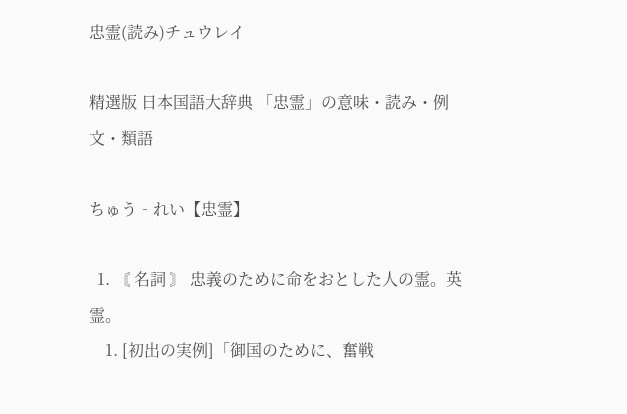忠霊(読み)チュウレイ

精選版 日本国語大辞典 「忠霊」の意味・読み・例文・類語

ちゅう‐れい【忠霊】

  1. 〘 名詞 〙 忠義のために命をおとした人の霊。英霊。
    1. [初出の実例]「御国のために、奮戦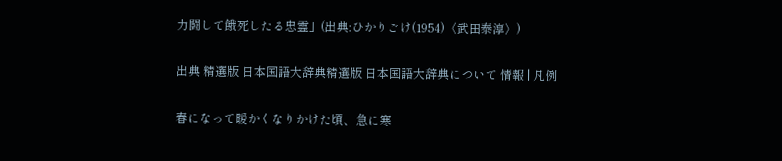力闘して餓死したる忠霊」(出典:ひかりごけ(1954)〈武田泰淳〉)

出典 精選版 日本国語大辞典精選版 日本国語大辞典について 情報 | 凡例

春になって暖かくなりかけた頃、急に寒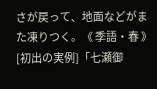さが戻って、地面などがまた凍りつく。《 季語・春 》[初出の実例]「七瀬御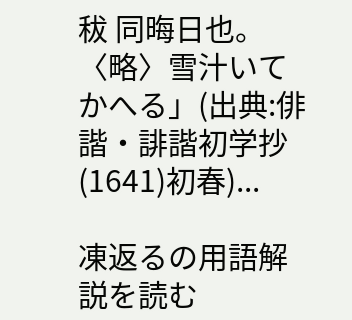秡 同晦日也。〈略〉雪汁いてかへる」(出典:俳諧・誹諧初学抄(1641)初春)...

凍返るの用語解説を読む